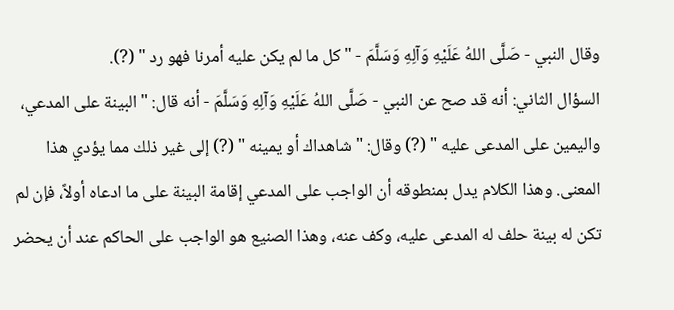وقال النبي - صَلَّى اللهُ عَلَيْهِ وَآلِهِ وَسَلَّمَ - " كل ما لم يكن عليه أمرنا فهو رد " (?).
السؤال الثاني: أنه قد صح عن النبي - صَلَّى اللهُ عَلَيْهِ وَآلِهِ وَسَلَّمَ - أنه قال: " البينة على المدعي، واليمين على المدعى عليه " (?) وقال: " شاهداك أو يمينه " (?) إلى غير ذلك مما يؤدي هذا المعنى. وهذا الكلام يدل بمنطوقه أن الواجب على المدعي إقامة البينة على ما ادعاه أولاً، فإن لم تكن له بينة حلف له المدعى عليه، وكف عنه، وهذا الصنيع هو الواجب على الحاكم عند أن يحضر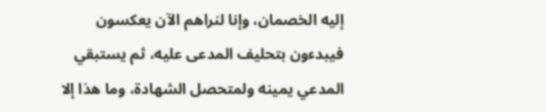إليه الخصمان، وإنا لنراهم الآن يعكسون فيبدءون بتحليف المدعى عليه، ثم يستبقي المدعي يمينه ولمتحصل الشهادة، وما هذا إلا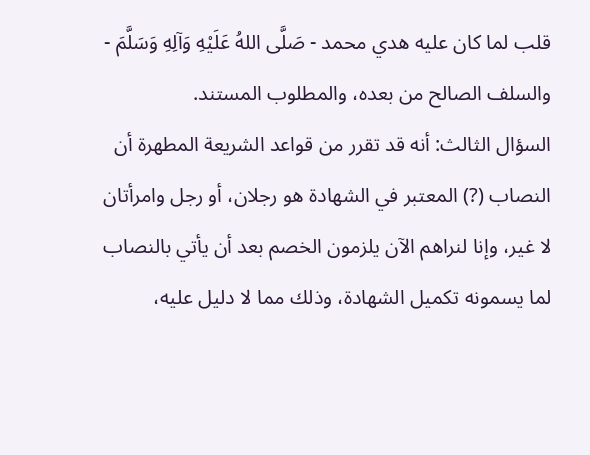قلب لما كان عليه هدي محمد - صَلَّى اللهُ عَلَيْهِ وَآلِهِ وَسَلَّمَ - والسلف الصالح من بعده، والمطلوب المستند.
السؤال الثالث: أنه قد تقرر من قواعد الشريعة المطهرة أن النصاب (?) المعتبر في الشهادة هو رجلان، أو رجل وامرأتان لا غير، وإنا لنراهم الآن يلزمون الخصم بعد أن يأتي بالنصاب لما يسمونه تكميل الشهادة، وذلك مما لا دليل عليه،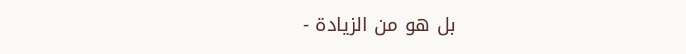بل هو من الزيادة -